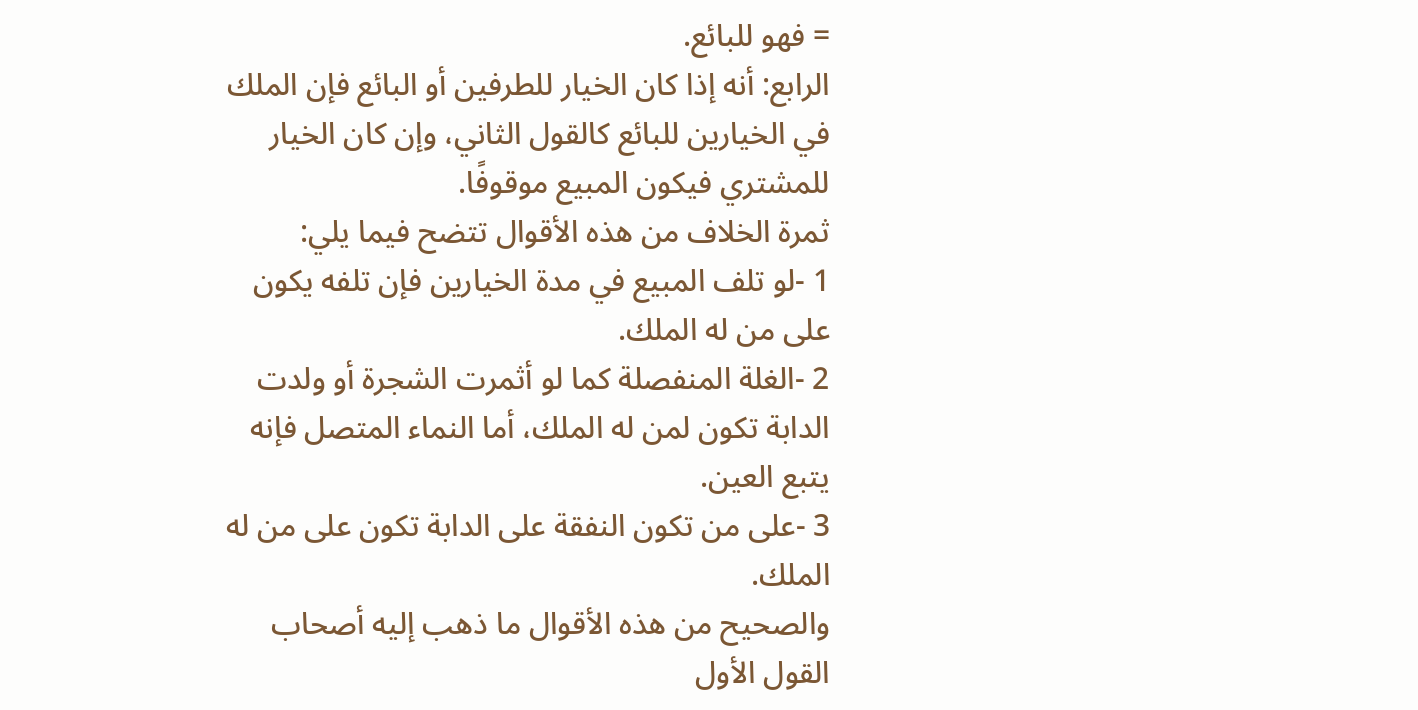= فهو للبائع.
الرابع: أنه إذا كان الخيار للطرفين أو البائع فإن الملك في الخيارين للبائع كالقول الثاني، وإن كان الخيار للمشتري فيكون المبيع موقوفًا.
ثمرة الخلاف من هذه الأقوال تتضح فيما يلي:
1 -لو تلف المبيع في مدة الخيارين فإن تلفه يكون على من له الملك.
2 -الغلة المنفصلة كما لو أثمرت الشجرة أو ولدت الدابة تكون لمن له الملك، أما النماء المتصل فإنه يتبع العين.
3 -على من تكون النفقة على الدابة تكون على من له الملك.
والصحيح من هذه الأقوال ما ذهب إليه أصحاب القول الأول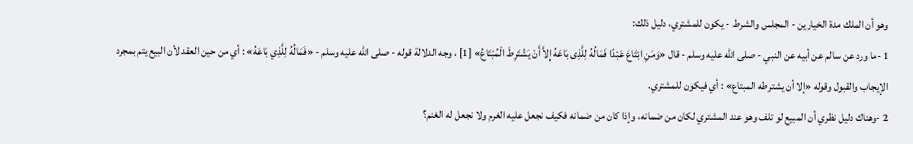وهو أن الملك مدة الخيارين - المجلس والشرط - يكون للمشتري، دليل ذلك:
1 -ما ورد عن سالم عن أبيه عن النبي - صلى الله عليه وسلم - قال «وَمَنِ ابْتَاعَ عَبْدًا فَمَالُهُ لِلَّذِى بَاعَهُ إِلاَّ أَنْ يَشْتَرِطَ الْمُبْتَاعُ» [1] ، وجه الدلالة قوله - صلى الله عليه وسلم - «فَمَالُهُ لِلَّذِي بَاعَهُ» : أي من حين العقد لأن البيع يتم بمجرد الإيجاب والقبول وقوله «إلا أن يشترطه المبتاع» : أي فيكون للمشتري.
2 -وهناك دليل نظري أن المبيع لو تلف وهو عند المشتري لكان من ضمانه، وإذا كان من ضمانه فكيف نجعل عليه الغرم ولا نجعل له الغنم؟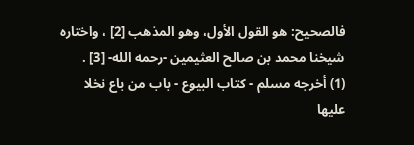فالصحيح: هو القول الأول، وهو المذهب [2] ، واختاره شيخنا محمد بن صالح العثيمين -رحمه الله- [3] .
(1) أخرجه مسلم - كتاب البيوع - باب من باع نخلا عليها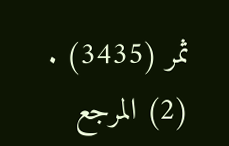ثمر (3435) .
(2) المرجع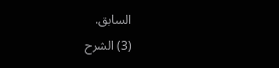السابق.
(3) الشرح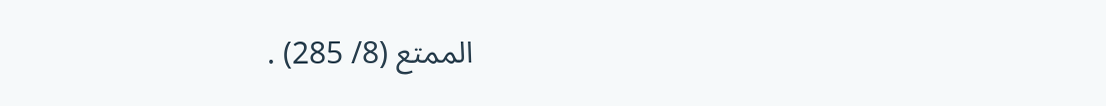الممتع (8/ 285) .